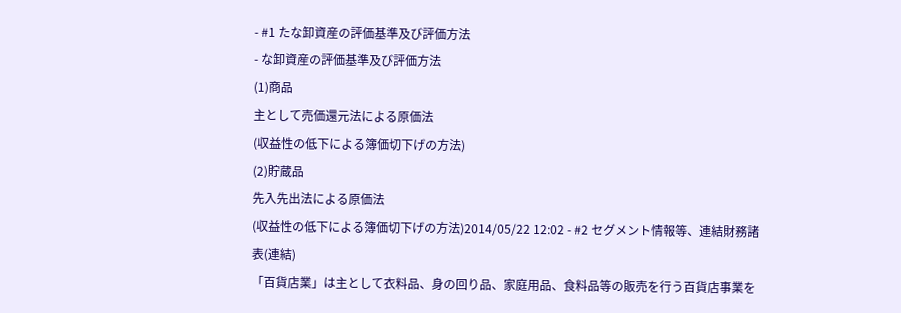- #1 たな卸資産の評価基準及び評価方法
- な卸資産の評価基準及び評価方法
(1)商品
主として売価還元法による原価法
(収益性の低下による簿価切下げの方法)
(2)貯蔵品
先入先出法による原価法
(収益性の低下による簿価切下げの方法)2014/05/22 12:02 - #2 セグメント情報等、連結財務諸表(連結)
「百貨店業」は主として衣料品、身の回り品、家庭用品、食料品等の販売を行う百貨店事業を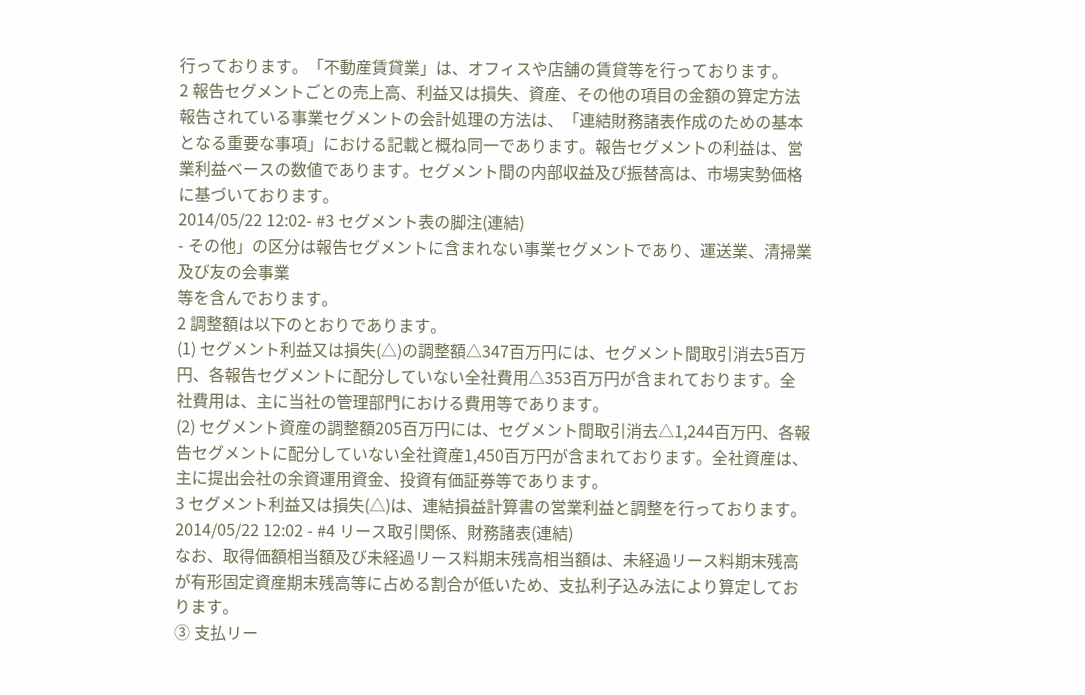行っております。「不動産賃貸業」は、オフィスや店舗の賃貸等を行っております。
2 報告セグメントごとの売上高、利益又は損失、資産、その他の項目の金額の算定方法
報告されている事業セグメントの会計処理の方法は、「連結財務諸表作成のための基本となる重要な事項」における記載と概ね同一であります。報告セグメントの利益は、営業利益ベースの数値であります。セグメント間の内部収益及び振替高は、市場実勢価格に基づいております。
2014/05/22 12:02- #3 セグメント表の脚注(連結)
- その他」の区分は報告セグメントに含まれない事業セグメントであり、運送業、清掃業及び友の会事業
等を含んでおります。
2 調整額は以下のとおりであります。
(1) セグメント利益又は損失(△)の調整額△347百万円には、セグメント間取引消去5百万円、各報告セグメントに配分していない全社費用△353百万円が含まれております。全社費用は、主に当社の管理部門における費用等であります。
(2) セグメント資産の調整額205百万円には、セグメント間取引消去△1,244百万円、各報告セグメントに配分していない全社資産1,450百万円が含まれております。全社資産は、主に提出会社の余資運用資金、投資有価証券等であります。
3 セグメント利益又は損失(△)は、連結損益計算書の営業利益と調整を行っております。2014/05/22 12:02 - #4 リース取引関係、財務諸表(連結)
なお、取得価額相当額及び未経過リース料期末残高相当額は、未経過リース料期末残高が有形固定資産期末残高等に占める割合が低いため、支払利子込み法により算定しております。
③ 支払リー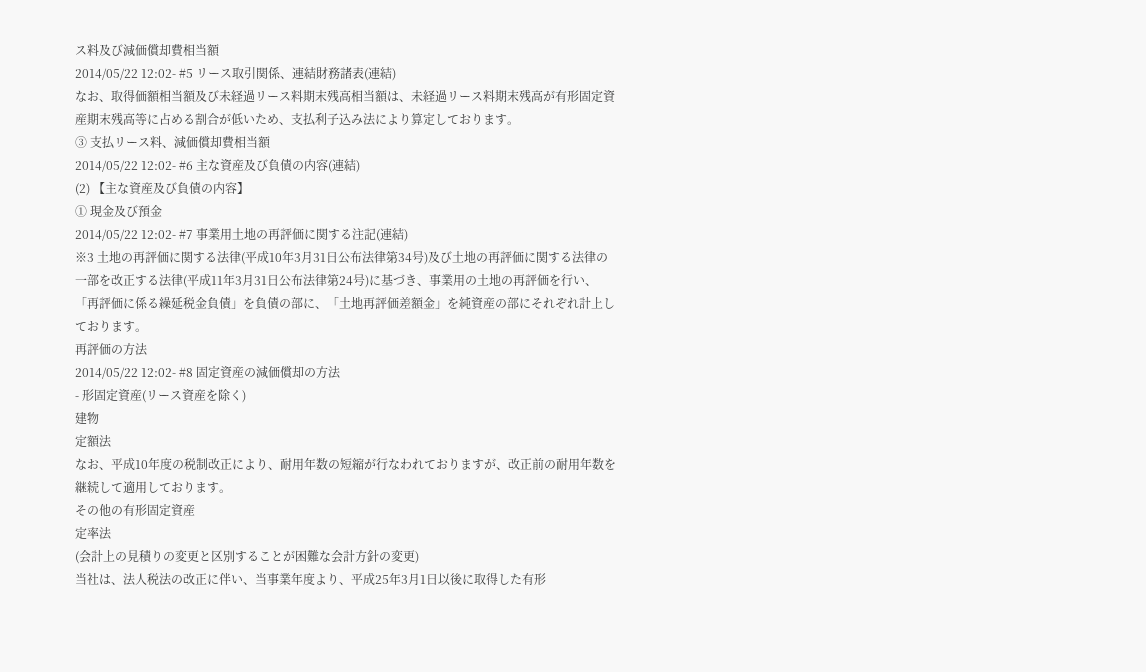ス料及び減価償却費相当額
2014/05/22 12:02- #5 リース取引関係、連結財務諸表(連結)
なお、取得価額相当額及び未経過リース料期末残高相当額は、未経過リース料期末残高が有形固定資産期末残高等に占める割合が低いため、支払利子込み法により算定しております。
③ 支払リース料、減価償却費相当額
2014/05/22 12:02- #6 主な資産及び負債の内容(連結)
(2) 【主な資産及び負債の内容】
① 現金及び預金
2014/05/22 12:02- #7 事業用土地の再評価に関する注記(連結)
※3 土地の再評価に関する法律(平成10年3月31日公布法律第34号)及び土地の再評価に関する法律の一部を改正する法律(平成11年3月31日公布法律第24号)に基づき、事業用の土地の再評価を行い、「再評価に係る繰延税金負債」を負債の部に、「土地再評価差額金」を純資産の部にそれぞれ計上しております。
再評価の方法
2014/05/22 12:02- #8 固定資産の減価償却の方法
- 形固定資産(リース資産を除く)
建物
定額法
なお、平成10年度の税制改正により、耐用年数の短縮が行なわれておりますが、改正前の耐用年数を継続して適用しております。
その他の有形固定資産
定率法
(会計上の見積りの変更と区別することが困難な会計方針の変更)
当社は、法人税法の改正に伴い、当事業年度より、平成25年3月1日以後に取得した有形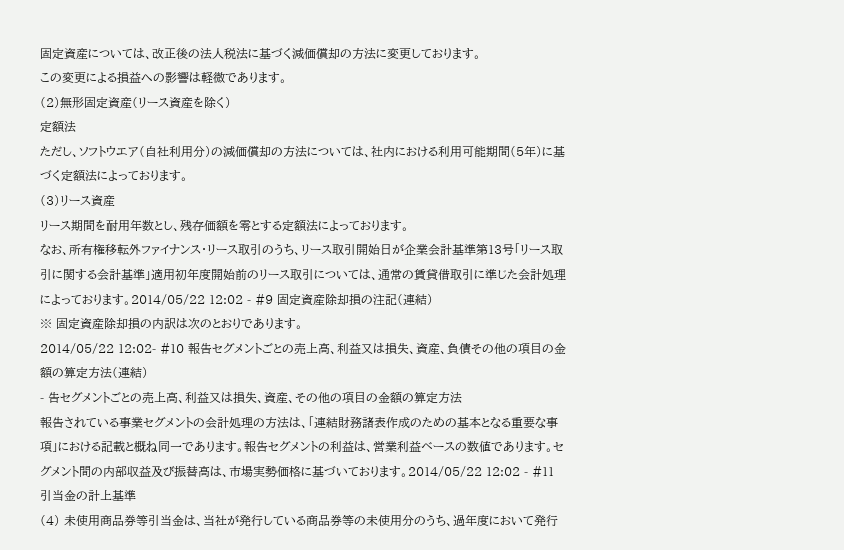固定資産については、改正後の法人税法に基づく減価償却の方法に変更しております。
この変更による損益への影響は軽微であります。
(2)無形固定資産(リース資産を除く)
定額法
ただし、ソフトウエア(自社利用分)の減価償却の方法については、社内における利用可能期間(5年)に基づく定額法によっております。
(3)リース資産
リース期間を耐用年数とし、残存価額を零とする定額法によっております。
なお、所有権移転外ファイナンス・リース取引のうち、リース取引開始日が企業会計基準第13号「リース取引に関する会計基準」適用初年度開始前のリース取引については、通常の賃貸借取引に準じた会計処理によっております。2014/05/22 12:02 - #9 固定資産除却損の注記(連結)
※ 固定資産除却損の内訳は次のとおりであります。
2014/05/22 12:02- #10 報告セグメントごとの売上高、利益又は損失、資産、負債その他の項目の金額の算定方法(連結)
- 告セグメントごとの売上高、利益又は損失、資産、その他の項目の金額の算定方法
報告されている事業セグメントの会計処理の方法は、「連結財務諸表作成のための基本となる重要な事項」における記載と概ね同一であります。報告セグメントの利益は、営業利益ベースの数値であります。セグメント間の内部収益及び振替高は、市場実勢価格に基づいております。2014/05/22 12:02 - #11 引当金の計上基準
(4) 未使用商品券等引当金は、当社が発行している商品券等の未使用分のうち、過年度において発行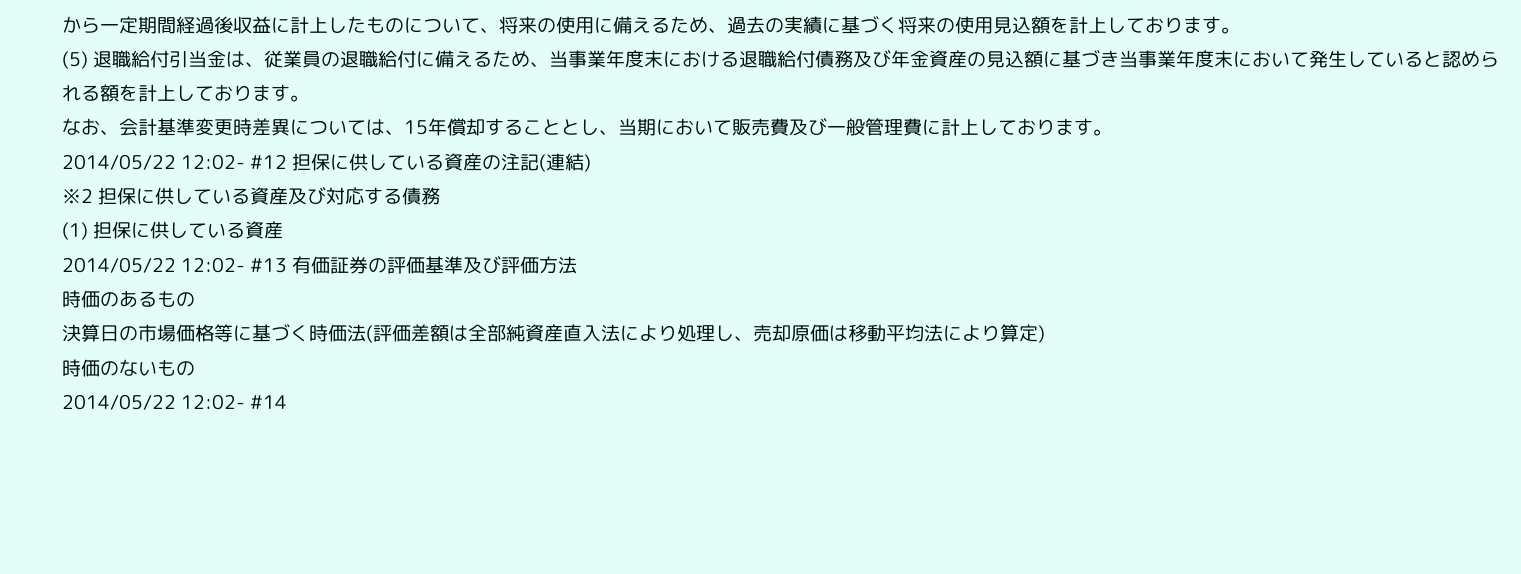から一定期間経過後収益に計上したものについて、将来の使用に備えるため、過去の実績に基づく将来の使用見込額を計上しております。
(5) 退職給付引当金は、従業員の退職給付に備えるため、当事業年度末における退職給付債務及び年金資産の見込額に基づき当事業年度末において発生していると認められる額を計上しております。
なお、会計基準変更時差異については、15年償却することとし、当期において販売費及び一般管理費に計上しております。
2014/05/22 12:02- #12 担保に供している資産の注記(連結)
※2 担保に供している資産及び対応する債務
(1) 担保に供している資産
2014/05/22 12:02- #13 有価証券の評価基準及び評価方法
時価のあるもの
決算日の市場価格等に基づく時価法(評価差額は全部純資産直入法により処理し、売却原価は移動平均法により算定)
時価のないもの
2014/05/22 12:02- #14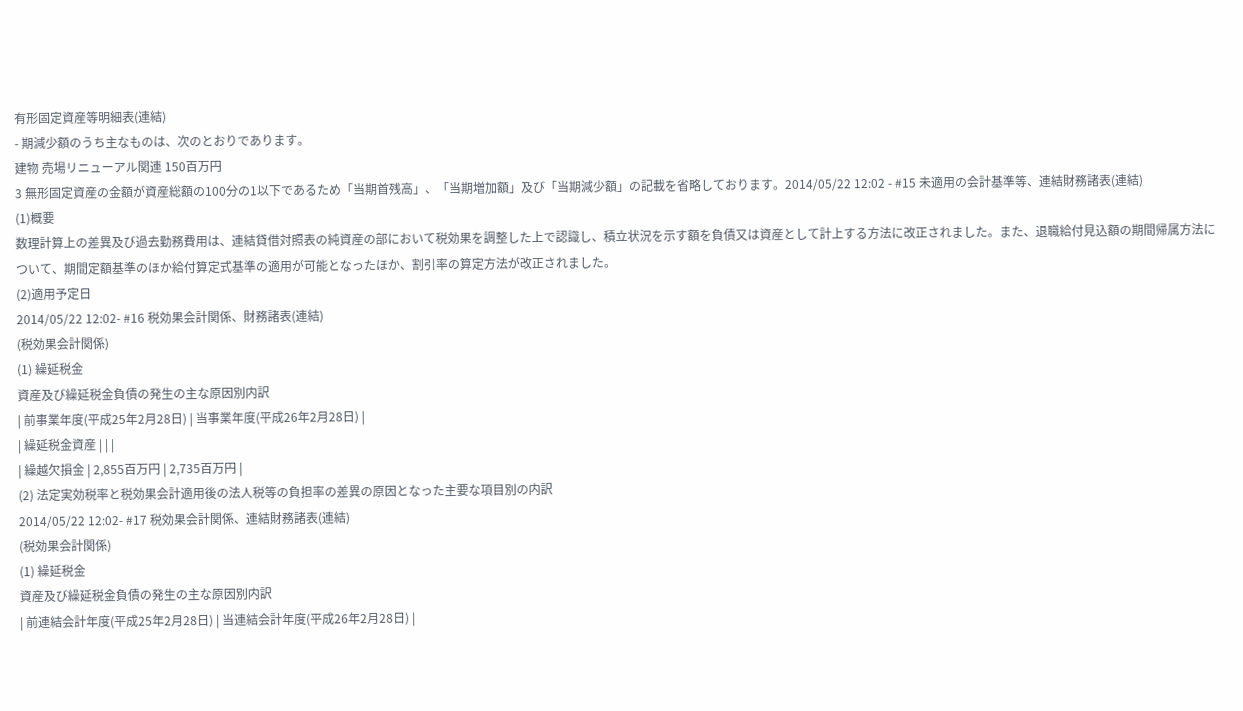有形固定資産等明細表(連結)
- 期減少額のうち主なものは、次のとおりであります。
建物 売場リニューアル関連 150百万円
3 無形固定資産の金額が資産総額の100分の1以下であるため「当期首残高」、「当期増加額」及び「当期減少額」の記載を省略しております。2014/05/22 12:02 - #15 未適用の会計基準等、連結財務諸表(連結)
(1)概要
数理計算上の差異及び過去勤務費用は、連結貸借対照表の純資産の部において税効果を調整した上で認識し、積立状況を示す額を負債又は資産として計上する方法に改正されました。また、退職給付見込額の期間帰属方法について、期間定額基準のほか給付算定式基準の適用が可能となったほか、割引率の算定方法が改正されました。
(2)適用予定日
2014/05/22 12:02- #16 税効果会計関係、財務諸表(連結)
(税効果会計関係)
(1) 繰延税金
資産及び繰延税金負債の発生の主な原因別内訳
| 前事業年度(平成25年2月28日) | 当事業年度(平成26年2月28日) |
| 繰延税金資産 | | |
| 繰越欠損金 | 2,855百万円 | 2,735百万円 |
(2) 法定実効税率と税効果会計適用後の法人税等の負担率の差異の原因となった主要な項目別の内訳
2014/05/22 12:02- #17 税効果会計関係、連結財務諸表(連結)
(税効果会計関係)
(1) 繰延税金
資産及び繰延税金負債の発生の主な原因別内訳
| 前連結会計年度(平成25年2月28日) | 当連結会計年度(平成26年2月28日) |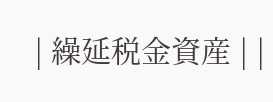| 繰延税金資産 | |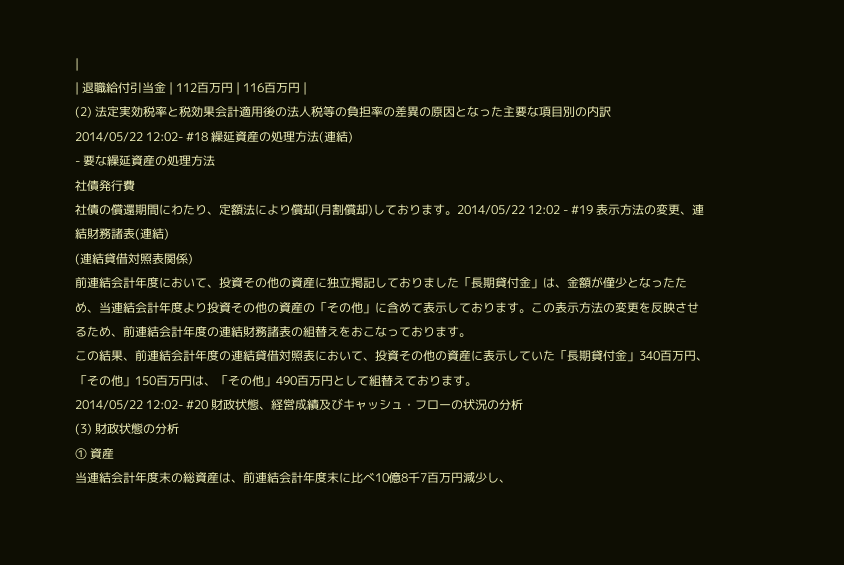|
| 退職給付引当金 | 112百万円 | 116百万円 |
(2) 法定実効税率と税効果会計適用後の法人税等の負担率の差異の原因となった主要な項目別の内訳
2014/05/22 12:02- #18 繰延資産の処理方法(連結)
- 要な繰延資産の処理方法
社債発行費
社債の償還期間にわたり、定額法により償却(月割償却)しております。2014/05/22 12:02 - #19 表示方法の変更、連結財務諸表(連結)
(連結貸借対照表関係)
前連結会計年度において、投資その他の資産に独立掲記しておりました「長期貸付金」は、金額が僅少となったため、当連結会計年度より投資その他の資産の「その他」に含めて表示しております。この表示方法の変更を反映させるため、前連結会計年度の連結財務諸表の組替えをおこなっております。
この結果、前連結会計年度の連結貸借対照表において、投資その他の資産に表示していた「長期貸付金」340百万円、「その他」150百万円は、「その他」490百万円として組替えております。
2014/05/22 12:02- #20 財政状態、経営成績及びキャッシュ・フローの状況の分析
(3) 財政状態の分析
① 資産
当連結会計年度末の総資産は、前連結会計年度末に比べ10億8千7百万円減少し、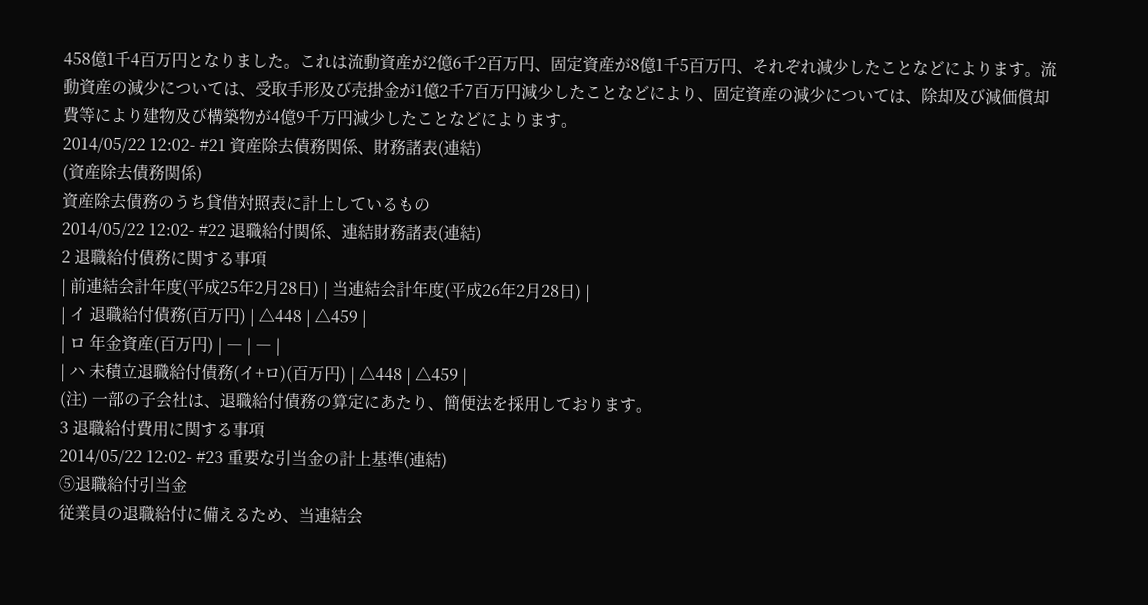458億1千4百万円となりました。これは流動資産が2億6千2百万円、固定資産が8億1千5百万円、それぞれ減少したことなどによります。流動資産の減少については、受取手形及び売掛金が1億2千7百万円減少したことなどにより、固定資産の減少については、除却及び減価償却費等により建物及び構築物が4億9千万円減少したことなどによります。
2014/05/22 12:02- #21 資産除去債務関係、財務諸表(連結)
(資産除去債務関係)
資産除去債務のうち貸借対照表に計上しているもの
2014/05/22 12:02- #22 退職給付関係、連結財務諸表(連結)
2 退職給付債務に関する事項
| 前連結会計年度(平成25年2月28日) | 当連結会計年度(平成26年2月28日) |
| イ 退職給付債務(百万円) | △448 | △459 |
| ロ 年金資産(百万円) | ― | ― |
| ハ 未積立退職給付債務(イ+ロ)(百万円) | △448 | △459 |
(注) 一部の子会社は、退職給付債務の算定にあたり、簡便法を採用しております。
3 退職給付費用に関する事項
2014/05/22 12:02- #23 重要な引当金の計上基準(連結)
⑤退職給付引当金
従業員の退職給付に備えるため、当連結会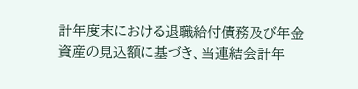計年度末における退職給付債務及び年金資産の見込額に基づき、当連結会計年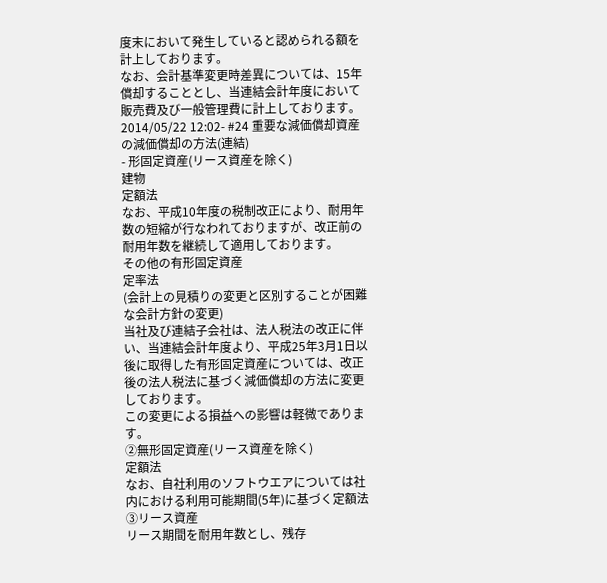度末において発生していると認められる額を計上しております。
なお、会計基準変更時差異については、15年償却することとし、当連結会計年度において販売費及び一般管理費に計上しております。
2014/05/22 12:02- #24 重要な減価償却資産の減価償却の方法(連結)
- 形固定資産(リース資産を除く)
建物
定額法
なお、平成10年度の税制改正により、耐用年数の短縮が行なわれておりますが、改正前の耐用年数を継続して適用しております。
その他の有形固定資産
定率法
(会計上の見積りの変更と区別することが困難な会計方針の変更)
当社及び連結子会社は、法人税法の改正に伴い、当連結会計年度より、平成25年3月1日以後に取得した有形固定資産については、改正後の法人税法に基づく減価償却の方法に変更しております。
この変更による損益への影響は軽微であります。
②無形固定資産(リース資産を除く)
定額法
なお、自社利用のソフトウエアについては社内における利用可能期間(5年)に基づく定額法
③リース資産
リース期間を耐用年数とし、残存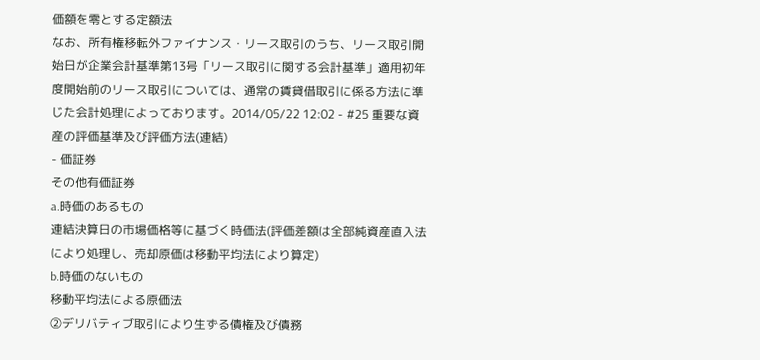価額を零とする定額法
なお、所有権移転外ファイナンス・リース取引のうち、リース取引開始日が企業会計基準第13号「リース取引に関する会計基準」適用初年度開始前のリース取引については、通常の賃貸借取引に係る方法に準じた会計処理によっております。2014/05/22 12:02 - #25 重要な資産の評価基準及び評価方法(連結)
- 価証券
その他有価証券
a.時価のあるもの
連結決算日の市場価格等に基づく時価法(評価差額は全部純資産直入法により処理し、売却原価は移動平均法により算定)
b.時価のないもの
移動平均法による原価法
②デリバティブ取引により生ずる債権及び債務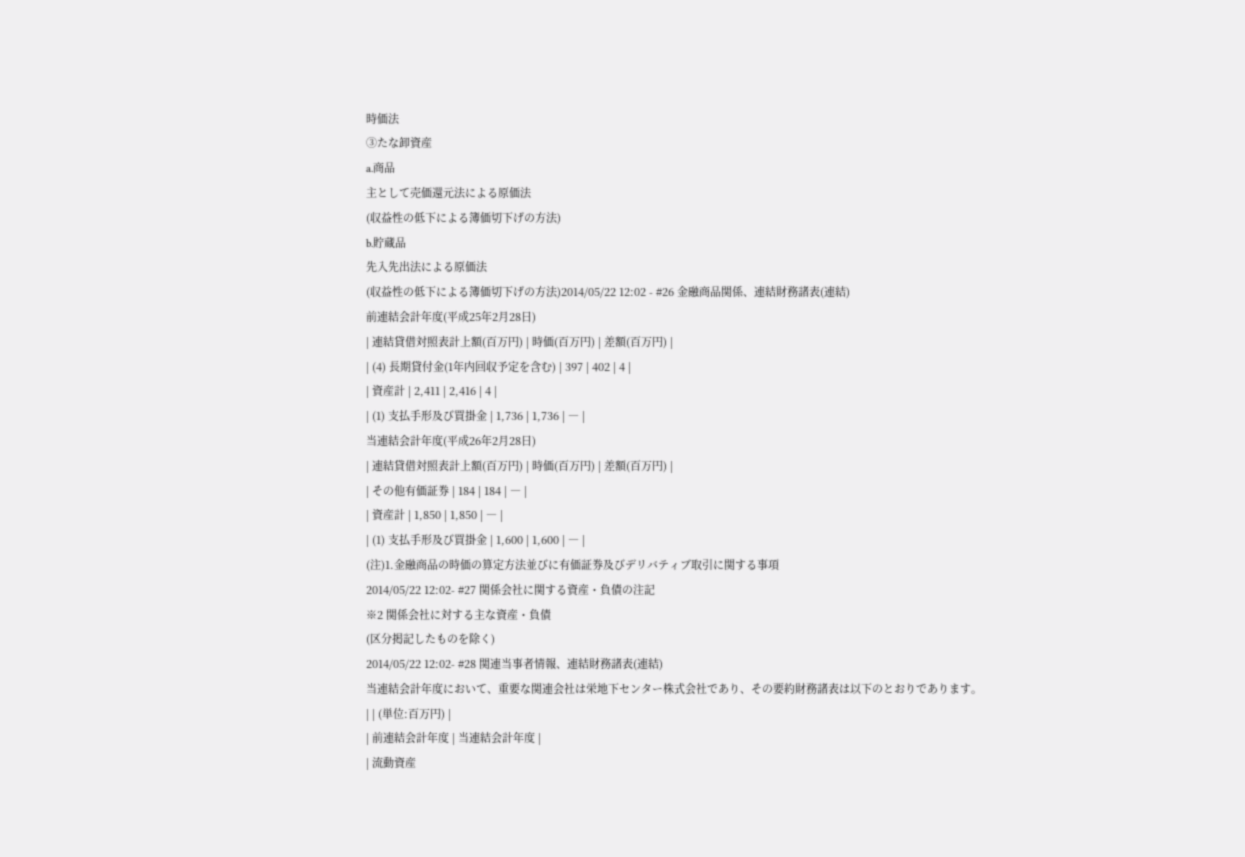時価法
③たな卸資産
a.商品
主として売価還元法による原価法
(収益性の低下による簿価切下げの方法)
b.貯蔵品
先入先出法による原価法
(収益性の低下による簿価切下げの方法)2014/05/22 12:02 - #26 金融商品関係、連結財務諸表(連結)
前連結会計年度(平成25年2月28日)
| 連結貸借対照表計上額(百万円) | 時価(百万円) | 差額(百万円) |
| (4) 長期貸付金(1年内回収予定を含む) | 397 | 402 | 4 |
| 資産計 | 2,411 | 2,416 | 4 |
| (1) 支払手形及び買掛金 | 1,736 | 1,736 | ― |
当連結会計年度(平成26年2月28日)
| 連結貸借対照表計上額(百万円) | 時価(百万円) | 差額(百万円) |
| その他有価証券 | 184 | 184 | ― |
| 資産計 | 1,850 | 1,850 | ― |
| (1) 支払手形及び買掛金 | 1,600 | 1,600 | ― |
(注)1.金融商品の時価の算定方法並びに有価証券及びデリバティブ取引に関する事項
2014/05/22 12:02- #27 関係会社に関する資産・負債の注記
※2 関係会社に対する主な資産・負債
(区分掲記したものを除く)
2014/05/22 12:02- #28 関連当事者情報、連結財務諸表(連結)
当連結会計年度において、重要な関連会社は栄地下センター株式会社であり、その要約財務諸表は以下のとおりであります。
| | (単位:百万円) |
| 前連結会計年度 | 当連結会計年度 |
| 流動資産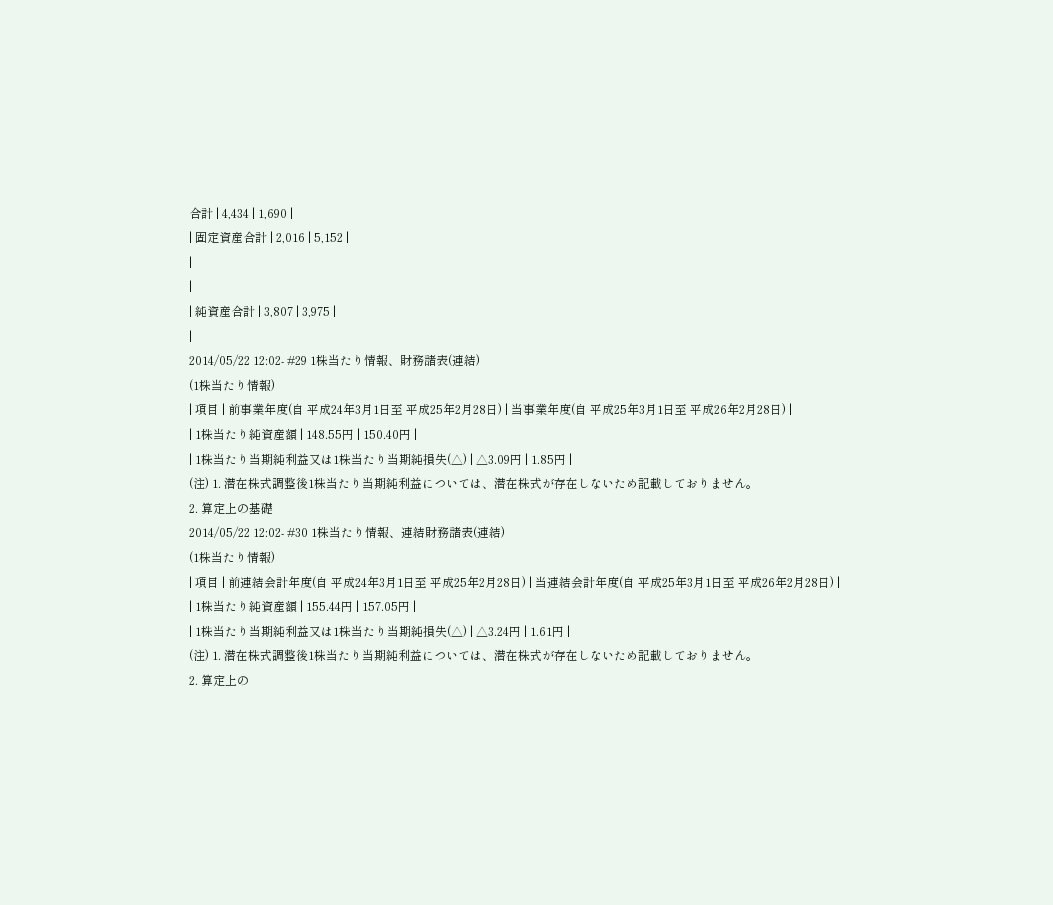合計 | 4,434 | 1,690 |
| 固定資産合計 | 2,016 | 5,152 |
|
|
| 純資産合計 | 3,807 | 3,975 |
|
2014/05/22 12:02- #29 1株当たり情報、財務諸表(連結)
(1株当たり情報)
| 項目 | 前事業年度(自 平成24年3月1日至 平成25年2月28日) | 当事業年度(自 平成25年3月1日至 平成26年2月28日) |
| 1株当たり純資産額 | 148.55円 | 150.40円 |
| 1株当たり当期純利益又は1株当たり当期純損失(△) | △3.09円 | 1.85円 |
(注) 1. 潜在株式調整後1株当たり当期純利益については、潜在株式が存在しないため記載しておりません。
2. 算定上の基礎
2014/05/22 12:02- #30 1株当たり情報、連結財務諸表(連結)
(1株当たり情報)
| 項目 | 前連結会計年度(自 平成24年3月1日至 平成25年2月28日) | 当連結会計年度(自 平成25年3月1日至 平成26年2月28日) |
| 1株当たり純資産額 | 155.44円 | 157.05円 |
| 1株当たり当期純利益又は1株当たり当期純損失(△) | △3.24円 | 1.61円 |
(注) 1. 潜在株式調整後1株当たり当期純利益については、潜在株式が存在しないため記載しておりません。
2. 算定上の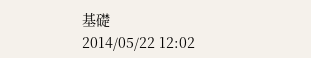基礎
2014/05/22 12:02